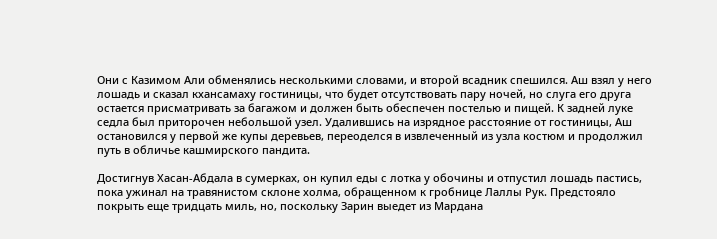Они с Казимом Али обменялись несколькими словами, и второй всадник спешился. Аш взял у него лошадь и сказал кхансамаху гостиницы, что будет отсутствовать пару ночей, но слуга его друга остается присматривать за багажом и должен быть обеспечен постелью и пищей. К задней луке седла был приторочен небольшой узел. Удалившись на изрядное расстояние от гостиницы, Аш остановился у первой же купы деревьев, переоделся в извлеченный из узла костюм и продолжил путь в обличье кашмирского пандита.

Достигнув Хасан-Абдала в сумерках, он купил еды с лотка у обочины и отпустил лошадь пастись, пока ужинал на травянистом склоне холма, обращенном к гробнице Лаллы Рук. Предстояло покрыть еще тридцать миль, но, поскольку Зарин выедет из Мардана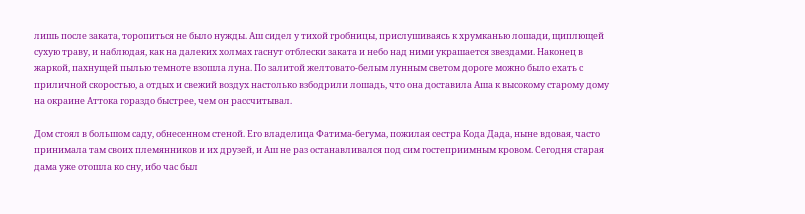лишь после заката, торопиться не было нужды. Аш сидел у тихой гробницы, прислушиваясь к хрумканью лошади, щиплющей сухую траву, и наблюдая, как на далеких холмах гаснут отблески заката и небо над ними украшается звездами. Наконец в жаркой, пахнущей пылью темноте взошла луна. По залитой желтовато-белым лунным светом дороге можно было ехать с приличной скоростью, а отдых и свежий воздух настолько взбодрили лошадь, что она доставила Аша к высокому старому дому на окраине Аттока гораздо быстрее, чем он рассчитывал.

Дом стоял в большом саду, обнесенном стеной. Его владелица Фатима-бегума, пожилая сестра Кода Дада, ныне вдовая, часто принимала там своих племянников и их друзей, и Аш не раз останавливался под сим гостеприимным кровом. Сегодня старая дама уже отошла ко сну, ибо час был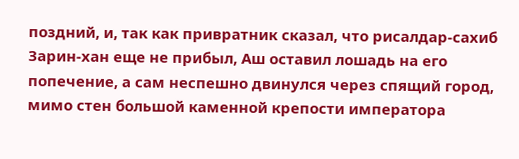поздний, и, так как привратник сказал, что рисалдар-сахиб Зарин-хан еще не прибыл, Аш оставил лошадь на его попечение, а сам неспешно двинулся через спящий город, мимо стен большой каменной крепости императора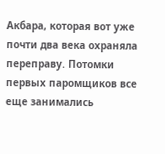Акбара, которая вот уже почти два века охраняла переправу. Потомки первых паромщиков все еще занимались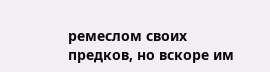ремеслом своих предков, но вскоре им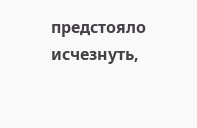предстояло исчезнуть,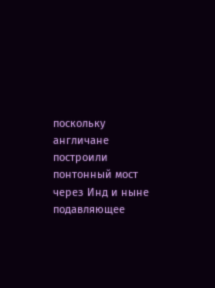поскольку англичане построили понтонный мост через Инд и ныне подавляющее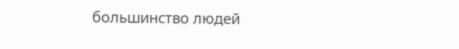большинство людей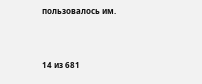пользовалось им.



14 из 681